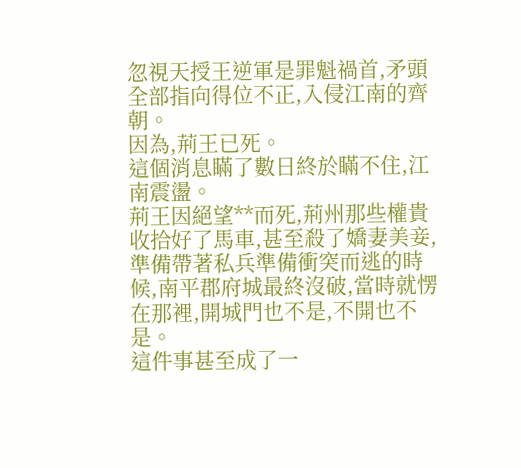忽視天授王逆軍是罪魁禍首,矛頭全部指向得位不正,入侵江南的齊朝。
因為,荊王已死。
這個消息瞞了數日終於瞞不住,江南震盪。
荊王因絕望**而死,荊州那些權貴收拾好了馬車,甚至殺了嬌妻美妾,準備帶著私兵準備衝突而逃的時候,南平郡府城最終沒破,當時就愣在那裡,開城門也不是,不開也不是。
這件事甚至成了一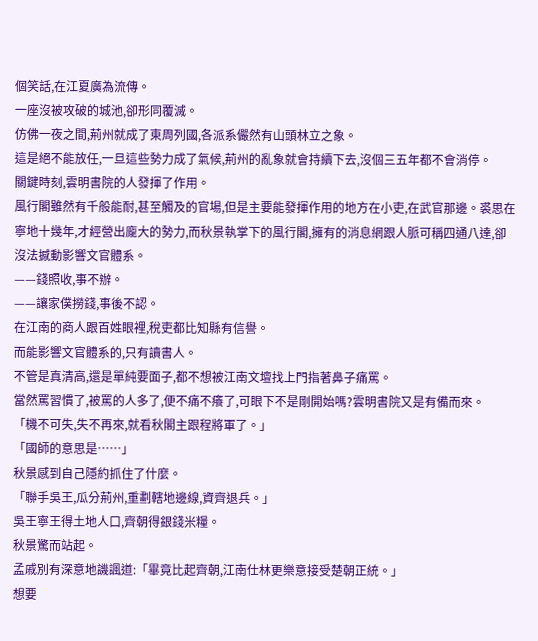個笑話,在江夏廣為流傳。
一座沒被攻破的城池,卻形同覆滅。
仿佛一夜之間,荊州就成了東周列國,各派系儼然有山頭林立之象。
這是絕不能放任,一旦這些勢力成了氣候,荊州的亂象就會持續下去,沒個三五年都不會消停。
關鍵時刻,雲明書院的人發揮了作用。
風行閣雖然有千般能耐,甚至觸及的官場,但是主要能發揮作用的地方在小吏,在武官那邊。裘思在寧地十幾年,才經營出龐大的勢力,而秋景執掌下的風行閣,擁有的消息網跟人脈可稱四通八達,卻沒法撼動影響文官體系。
——錢照收,事不辦。
——讓家僕撈錢,事後不認。
在江南的商人跟百姓眼裡,稅吏都比知縣有信譽。
而能影響文官體系的,只有讀書人。
不管是真清高,還是單純要面子,都不想被江南文壇找上門指著鼻子痛罵。
當然罵習慣了,被罵的人多了,便不痛不癢了,可眼下不是剛開始嗎?雲明書院又是有備而來。
「機不可失,失不再來,就看秋閣主跟程將軍了。」
「國師的意思是……」
秋景感到自己隱約抓住了什麼。
「聯手吳王,瓜分荊州,重劃轄地邊線,資齊退兵。」
吳王寧王得土地人口,齊朝得銀錢米糧。
秋景驚而站起。
孟戚別有深意地譏諷道:「畢竟比起齊朝,江南仕林更樂意接受楚朝正統。」
想要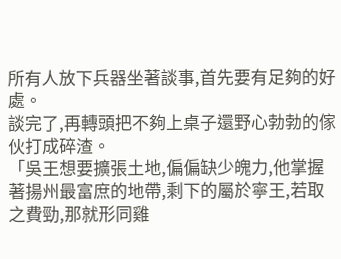所有人放下兵器坐著談事,首先要有足夠的好處。
談完了,再轉頭把不夠上桌子還野心勃勃的傢伙打成碎渣。
「吳王想要擴張土地,偏偏缺少魄力,他掌握著揚州最富庶的地帶,剩下的屬於寧王,若取之費勁,那就形同雞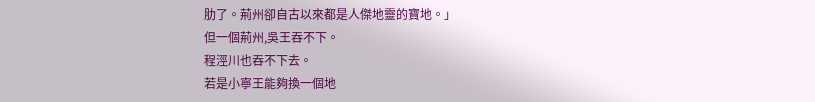肋了。荊州卻自古以來都是人傑地靈的寶地。」
但一個荊州,吳王吞不下。
程涇川也吞不下去。
若是小寧王能夠換一個地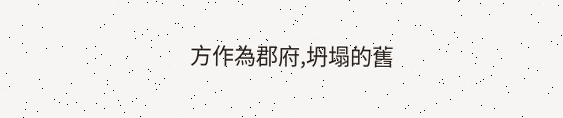方作為郡府,坍塌的舊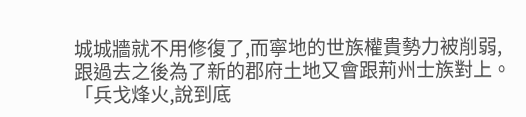城城牆就不用修復了,而寧地的世族權貴勢力被削弱,跟過去之後為了新的郡府土地又會跟荊州士族對上。
「兵戈烽火,說到底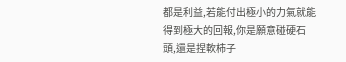都是利益,若能付出極小的力氣就能得到極大的回報,你是願意碰硬石頭,還是捏軟柿子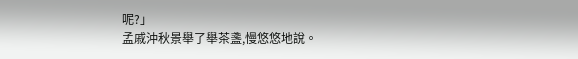呢?」
孟戚沖秋景舉了舉茶盞,慢悠悠地說。